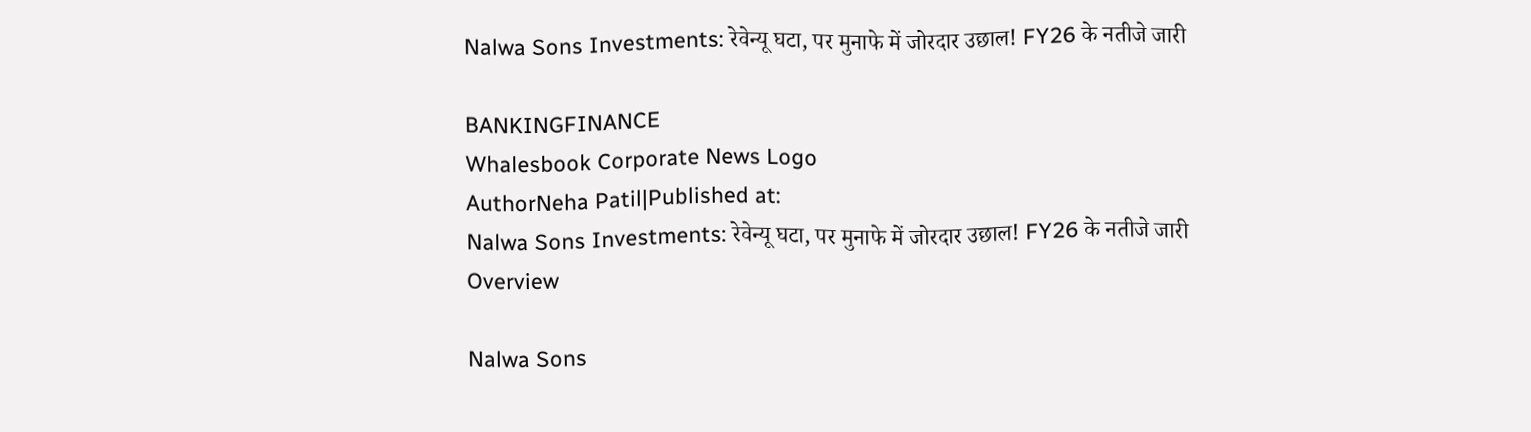Nalwa Sons Investments: रेवेन्यू घटा, पर मुनाफे में जोरदार उछाल! FY26 के नतीजे जारी

BANKINGFINANCE
Whalesbook Corporate News Logo
AuthorNeha Patil|Published at:
Nalwa Sons Investments: रेवेन्यू घटा, पर मुनाफे में जोरदार उछाल! FY26 के नतीजे जारी
Overview

Nalwa Sons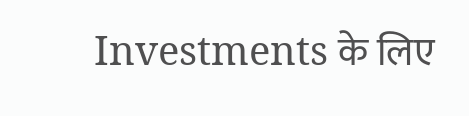Investments के लिए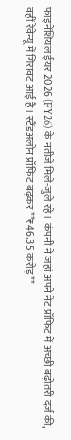फाइनेंशियल ईयर 2026 (FY26) के नतीजे मिले-जुले रहे। कंपनी ने जहां अपने नेट प्रॉफिट में अच्छी बढ़ोतरी दर्ज की, वहीं रेवेन्यू में गिरावट आई है। स्टैंडअलोन प्रॉफिट बढ़कर **₹46.35 करोड़**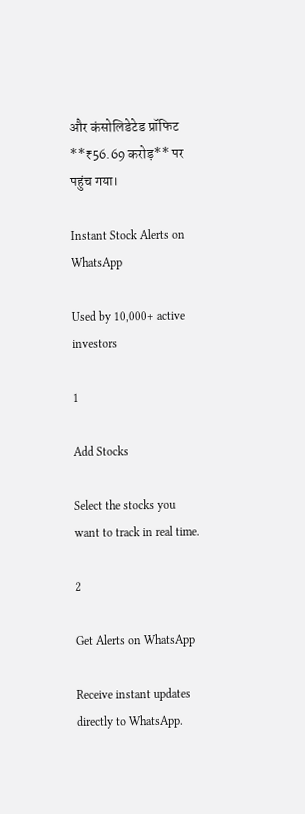और कंसोलिडेटेड प्रॉफिट **₹56.69 करोड़** पर पहुंच गया।

Instant Stock Alerts on WhatsApp

Used by 10,000+ active investors

1

Add Stocks

Select the stocks you want to track in real time.

2

Get Alerts on WhatsApp

Receive instant updates directly to WhatsApp.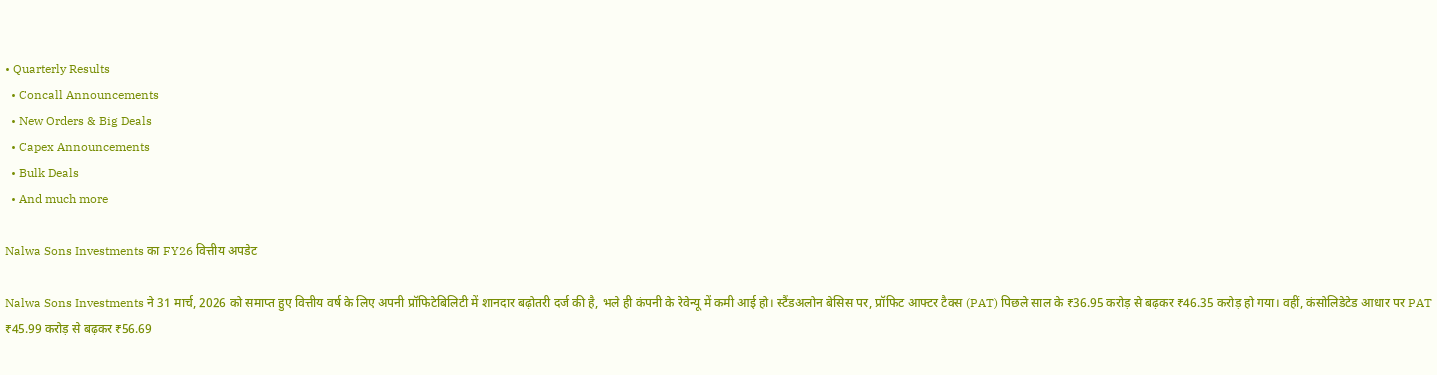• Quarterly Results
  • Concall Announcements
  • New Orders & Big Deals
  • Capex Announcements
  • Bulk Deals
  • And much more

Nalwa Sons Investments का FY26 वित्तीय अपडेट

Nalwa Sons Investments ने 31 मार्च, 2026 को समाप्त हुए वित्तीय वर्ष के लिए अपनी प्रॉफिटेबिलिटी में शानदार बढ़ोतरी दर्ज की है, भले ही कंपनी के रेवेन्यू में कमी आई हो। स्टैंडअलोन बेसिस पर, प्रॉफिट आफ्टर टैक्स (PAT) पिछले साल के ₹36.95 करोड़ से बढ़कर ₹46.35 करोड़ हो गया। वहीं, कंसोलिडेटेड आधार पर PAT ₹45.99 करोड़ से बढ़कर ₹56.69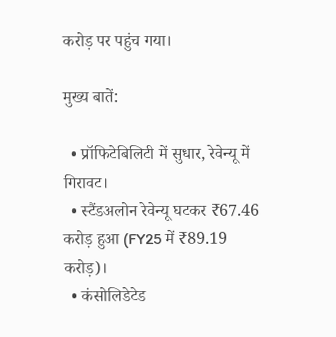करोड़ पर पहुंच गया।

मुख्य बातें:

  • प्रॉफिटेबिलिटी में सुधार, रेवेन्यू में गिरावट।
  • स्टैंडअलोन रेवेन्यू घटकर ₹67.46 करोड़ हुआ (FY25 में ₹89.19 करोड़)।
  • कंसोलिडेटेड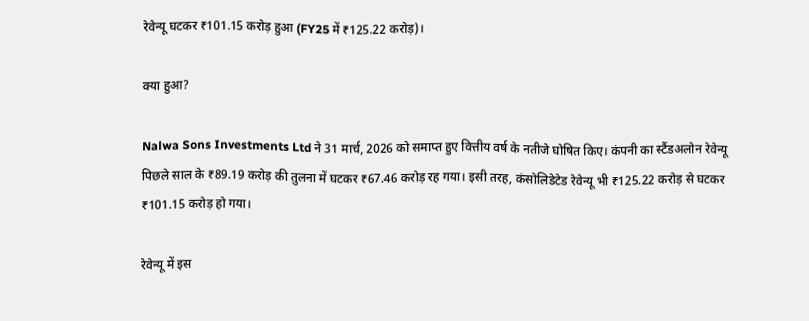रेवेन्यू घटकर ₹101.15 करोड़ हुआ (FY25 में ₹125.22 करोड़)।

क्या हुआ?

Nalwa Sons Investments Ltd ने 31 मार्च, 2026 को समाप्त हुए वित्तीय वर्ष के नतीजे घोषित किए। कंपनी का स्टैंडअलोन रेवेन्यू पिछले साल के ₹89.19 करोड़ की तुलना में घटकर ₹67.46 करोड़ रह गया। इसी तरह, कंसोलिडेटेड रेवेन्यू भी ₹125.22 करोड़ से घटकर ₹101.15 करोड़ हो गया।

रेवेन्यू में इस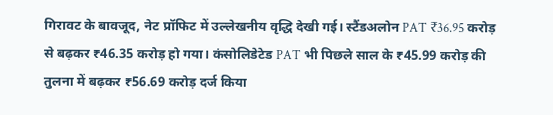गिरावट के बावजूद, नेट प्रॉफिट में उल्लेखनीय वृद्धि देखी गई। स्टैंडअलोन PAT ₹36.95 करोड़ से बढ़कर ₹46.35 करोड़ हो गया। कंसोलिडेटेड PAT भी पिछले साल के ₹45.99 करोड़ की तुलना में बढ़कर ₹56.69 करोड़ दर्ज किया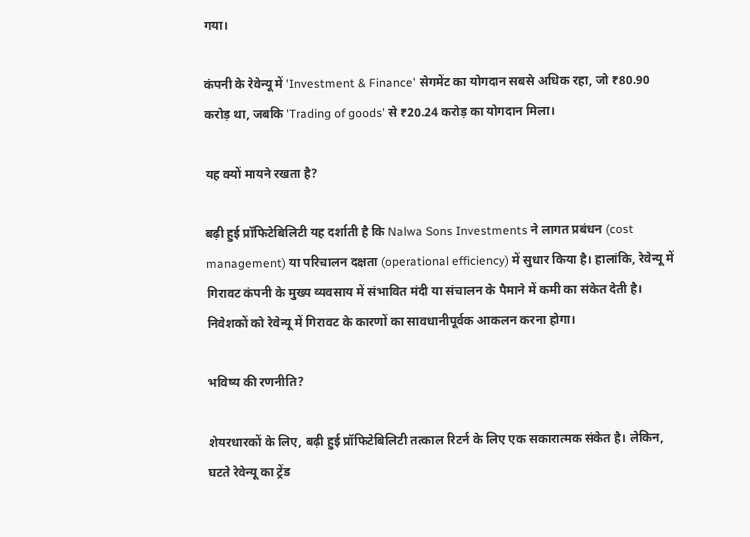गया।

कंपनी के रेवेन्यू में 'Investment & Finance' सेगमेंट का योगदान सबसे अधिक रहा, जो ₹80.90 करोड़ था, जबकि 'Trading of goods' से ₹20.24 करोड़ का योगदान मिला।

यह क्यों मायने रखता है?

बढ़ी हुई प्रॉफिटेबिलिटी यह दर्शाती है कि Nalwa Sons Investments ने लागत प्रबंधन (cost management) या परिचालन दक्षता (operational efficiency) में सुधार किया है। हालांकि, रेवेन्यू में गिरावट कंपनी के मुख्य व्यवसाय में संभावित मंदी या संचालन के पैमाने में कमी का संकेत देती है। निवेशकों को रेवेन्यू में गिरावट के कारणों का सावधानीपूर्वक आकलन करना होगा।

भविष्य की रणनीति?

शेयरधारकों के लिए, बढ़ी हुई प्रॉफिटेबिलिटी तत्काल रिटर्न के लिए एक सकारात्मक संकेत है। लेकिन, घटते रेवेन्यू का ट्रेंड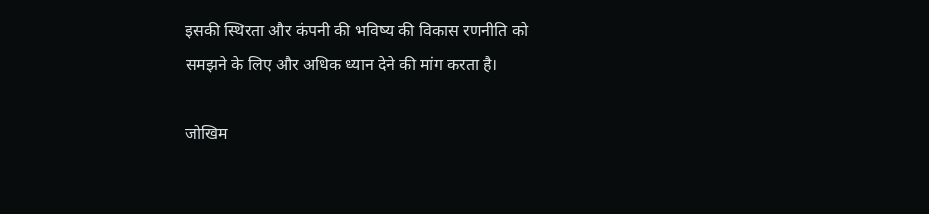इसकी स्थिरता और कंपनी की भविष्य की विकास रणनीति को समझने के लिए और अधिक ध्यान देने की मांग करता है।

जोखिम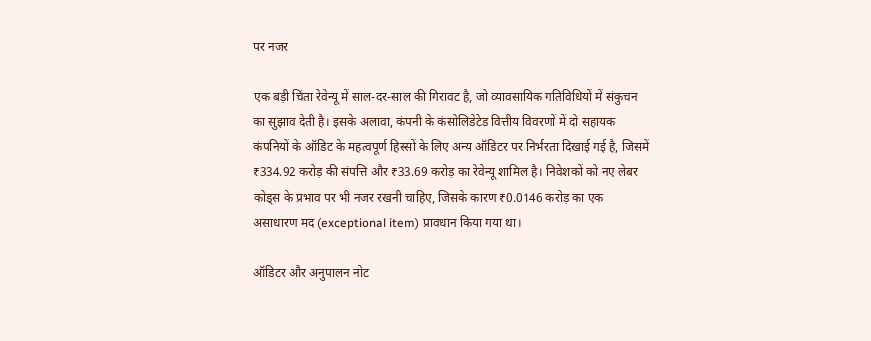पर नजर

एक बड़ी चिंता रेवेन्यू में साल-दर-साल की गिरावट है, जो व्यावसायिक गतिविधियों में संकुचन का सुझाव देती है। इसके अलावा, कंपनी के कंसोलिडेटेड वित्तीय विवरणों में दो सहायक कंपनियों के ऑडिट के महत्वपूर्ण हिस्सों के लिए अन्य ऑडिटर पर निर्भरता दिखाई गई है, जिसमें ₹334.92 करोड़ की संपत्ति और ₹33.69 करोड़ का रेवेन्यू शामिल है। निवेशकों को नए लेबर कोड्स के प्रभाव पर भी नजर रखनी चाहिए, जिसके कारण ₹0.0146 करोड़ का एक असाधारण मद (exceptional item) प्रावधान किया गया था।

ऑडिटर और अनुपालन नोट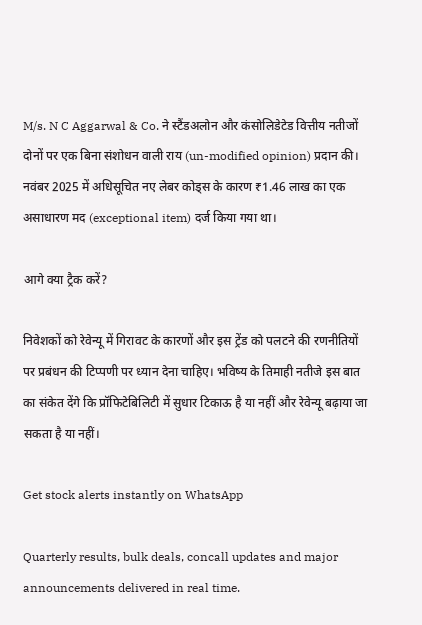M/s. N C Aggarwal & Co. ने स्टैंडअलोन और कंसोलिडेटेड वित्तीय नतीजों दोनों पर एक बिना संशोधन वाली राय (un-modified opinion) प्रदान की। नवंबर 2025 में अधिसूचित नए लेबर कोड्स के कारण ₹1.46 लाख का एक असाधारण मद (exceptional item) दर्ज किया गया था।

आगे क्या ट्रैक करें?

निवेशकों को रेवेन्यू में गिरावट के कारणों और इस ट्रेंड को पलटने की रणनीतियों पर प्रबंधन की टिप्पणी पर ध्यान देना चाहिए। भविष्य के तिमाही नतीजे इस बात का संकेत देंगे कि प्रॉफिटेबिलिटी में सुधार टिकाऊ है या नहीं और रेवेन्यू बढ़ाया जा सकता है या नहीं।

Get stock alerts instantly on WhatsApp

Quarterly results, bulk deals, concall updates and major announcements delivered in real time.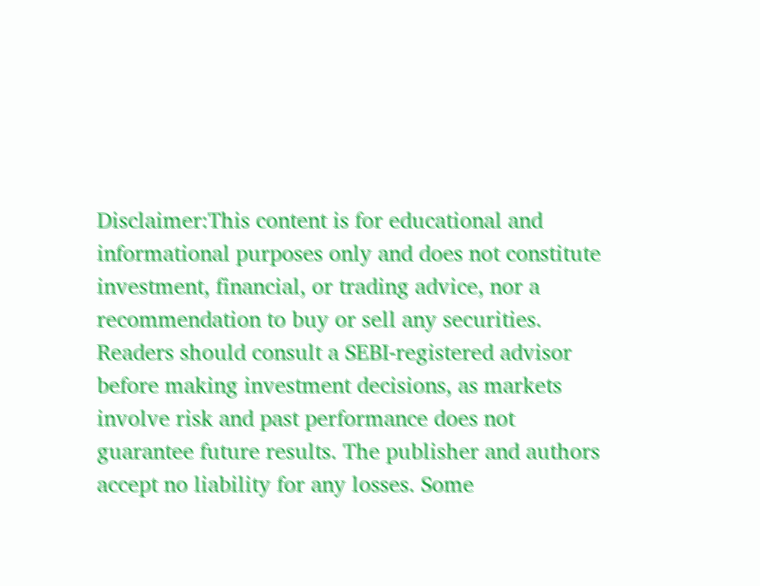Disclaimer:This content is for educational and informational purposes only and does not constitute investment, financial, or trading advice, nor a recommendation to buy or sell any securities. Readers should consult a SEBI-registered advisor before making investment decisions, as markets involve risk and past performance does not guarantee future results. The publisher and authors accept no liability for any losses. Some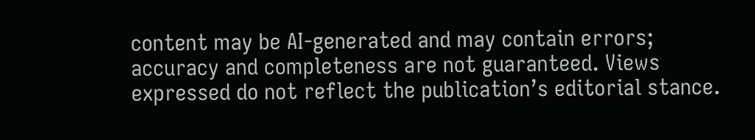content may be AI-generated and may contain errors; accuracy and completeness are not guaranteed. Views expressed do not reflect the publication’s editorial stance.